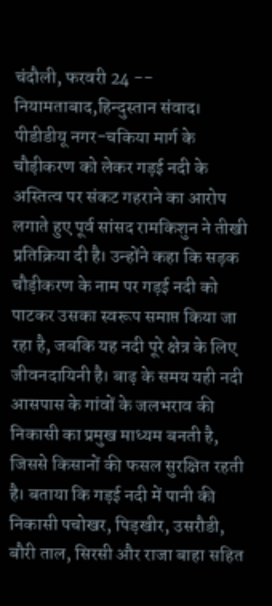चंदौली, फरवरी 24 -- नियामताबाद,हिन्दुस्तान संवाद। पीडीडीयू नगर-चकिया मार्ग के चौड़ीकरण को लेकर गड़ई नदी के अस्तित्व पर संकट गहराने का आरोप लगाते हुए पूर्व सांसद रामकिशुन ने तीखी प्रतिक्रिया दी है। उन्होंने कहा कि सड़क चौड़ीकरण के नाम पर गड़ई नदी को पाटकर उसका स्वरूप समाप्त किया जा रहा है, जबकि यह नदी पूरे क्षेत्र के लिए जीवनदायिनी है। बाढ़ के समय यही नदी आसपास के गांवों के जलभराव की निकासी का प्रमुख माध्यम बनती है, जिससे किसानों की फसल सुरक्षित रहती है। बताया कि गड़ई नदी में पानी की निकासी पचोखर, पिड़खीर, उसरौडी, बौरी ताल, सिरसी और राजा बाहा सहित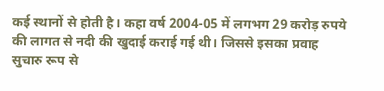कई स्थानों से होती है। कहा वर्ष 2004-05 में लगभग 29 करोड़ रुपये की लागत से नदी की खुदाई कराई गई थी। जिससे इसका प्रवाह सुचारु रूप से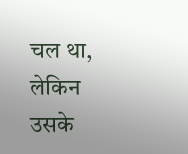चल था, लेकिन उसके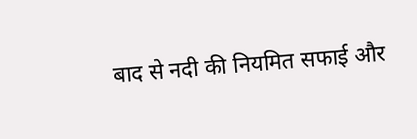बाद से नदी की नियमित सफाई और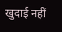खुदाई नहीं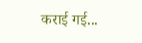कराई गई...